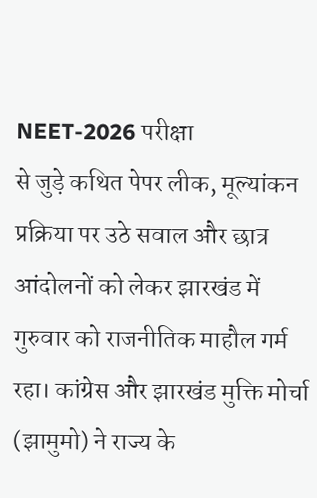NEET-2026 परीक्षा
से जुड़े कथित पेपर लीक, मूल्यांकन प्रक्रिया पर उठे सवाल और छात्र आंदोलनों को लेकर झारखंड में गुरुवार को राजनीतिक माहौल गर्म रहा। कांग्रेस और झारखंड मुक्ति मोर्चा (झामुमो) ने राज्य के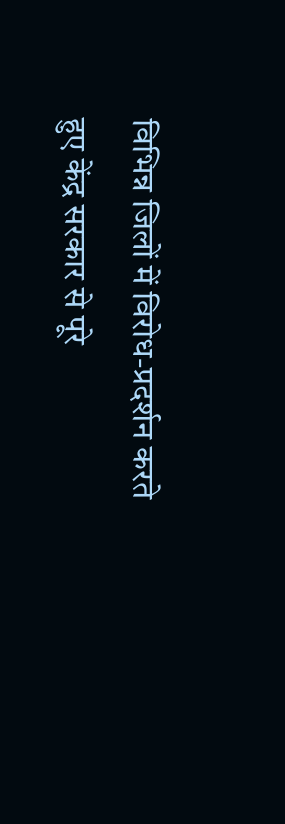विभिन्न जिलों में विरोध-प्रदर्शन करते हुए केंद्र सरकार से पूरे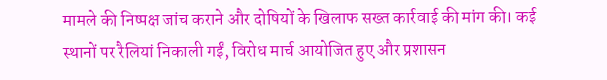मामले की निष्पक्ष जांच कराने और दोषियों के खिलाफ सख्त कार्रवाई की मांग की। कई स्थानों पर रैलियां निकाली गईं, विरोध मार्च आयोजित हुए और प्रशासन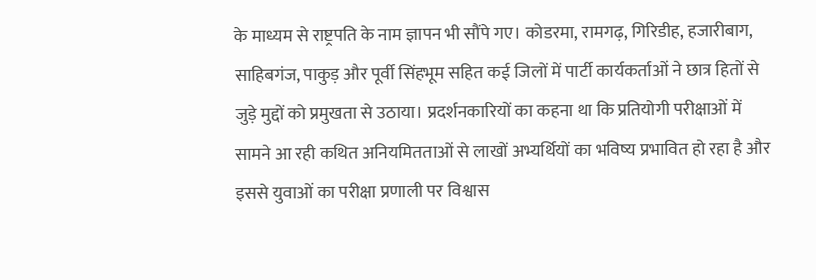के माध्यम से राष्ट्रपति के नाम ज्ञापन भी सौंपे गए। कोडरमा, रामगढ़, गिरिडीह, हजारीबाग, साहिबगंज, पाकुड़ और पूर्वी सिंहभूम सहित कई जिलों में पार्टी कार्यकर्ताओं ने छात्र हितों से जुड़े मुद्दों को प्रमुखता से उठाया। प्रदर्शनकारियों का कहना था कि प्रतियोगी परीक्षाओं में सामने आ रही कथित अनियमितताओं से लाखों अभ्यर्थियों का भविष्य प्रभावित हो रहा है और इससे युवाओं का परीक्षा प्रणाली पर विश्वास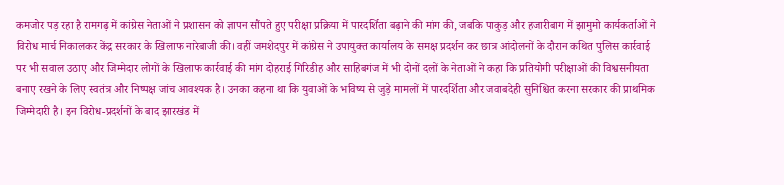कमजोर पड़ रहा है रामगढ़ में कांग्रेस नेताओं ने प्रशासन को ज्ञापन सौंपते हुए परीक्षा प्रक्रिया में पारदर्शिता बढ़ाने की मांग की, जबकि पाकुड़ और हजारीबाग में झामुमो कार्यकर्ताओं ने विरोध मार्च निकालकर केंद्र सरकार के खिलाफ नारेबाजी की। वहीं जमशेदपुर में कांग्रेस ने उपायुक्त कार्यालय के समक्ष प्रदर्शन कर छात्र आंदोलनों के दौरान कथित पुलिस कार्रवाई पर भी सवाल उठाए और जिम्मेदार लोगों के खिलाफ कार्रवाई की मांग दोहराई गिरिडीह और साहिबगंज में भी दोनों दलों के नेताओं ने कहा कि प्रतियोगी परीक्षाओं की विश्वसनीयता बनाए रखने के लिए स्वतंत्र और निष्पक्ष जांच आवश्यक है। उनका कहना था कि युवाओं के भविष्य से जुड़े मामलों में पारदर्शिता और जवाबदेही सुनिश्चित करना सरकार की प्राथमिक जिम्मेदारी है। इन विरोध-प्रदर्शनों के बाद झारखंड में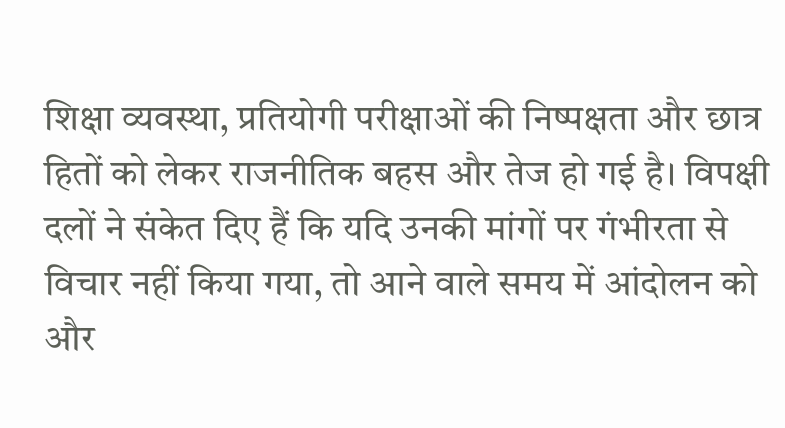शिक्षा व्यवस्था, प्रतियोगी परीक्षाओं की निष्पक्षता और छात्र हितों को लेकर राजनीतिक बहस और तेज हो गई है। विपक्षी दलों ने संकेत दिए हैं कि यदि उनकी मांगों पर गंभीरता से विचार नहीं किया गया, तो आने वाले समय में आंदोलन को और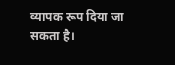व्यापक रूप दिया जा सकता है।